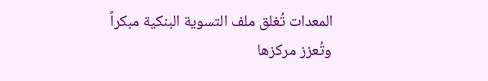المعدات تُغلق ملف التسوية البنكية مبكراً وتُعزز مركزها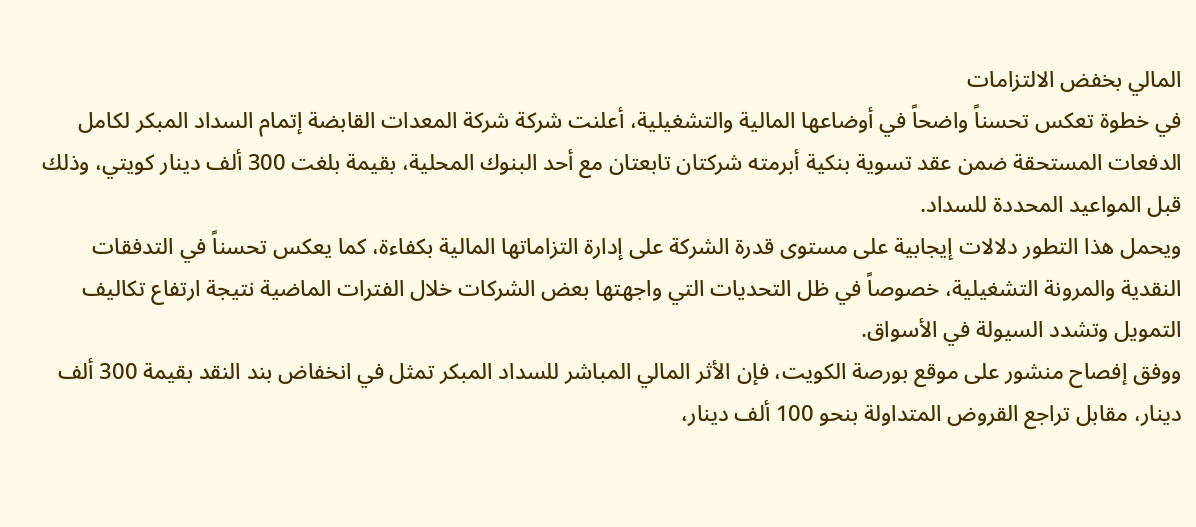المالي بخفض الالتزامات
في خطوة تعكس تحسناً واضحاً في أوضاعها المالية والتشغيلية، أعلنت شركة شركة المعدات القابضة إتمام السداد المبكر لكامل الدفعات المستحقة ضمن عقد تسوية بنكية أبرمته شركتان تابعتان مع أحد البنوك المحلية، بقيمة بلغت 300 ألف دينار كويتي، وذلك قبل المواعيد المحددة للسداد.
ويحمل هذا التطور دلالات إيجابية على مستوى قدرة الشركة على إدارة التزاماتها المالية بكفاءة، كما يعكس تحسناً في التدفقات النقدية والمرونة التشغيلية، خصوصاً في ظل التحديات التي واجهتها بعض الشركات خلال الفترات الماضية نتيجة ارتفاع تكاليف التمويل وتشدد السيولة في الأسواق.
ووفق إفصاح منشور على موقع بورصة الكويت، فإن الأثر المالي المباشر للسداد المبكر تمثل في انخفاض بند النقد بقيمة 300 ألف دينار، مقابل تراجع القروض المتداولة بنحو 100 ألف دينار،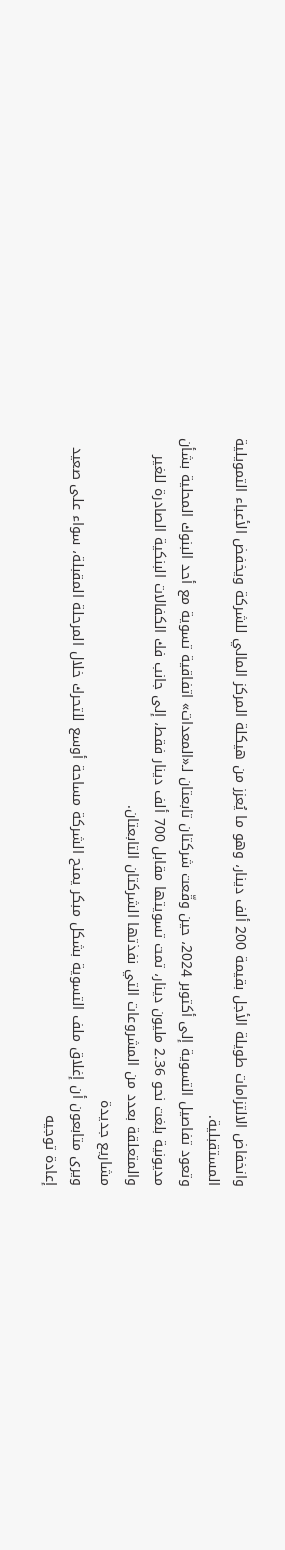وانخفاض الالتزامات طويلة الأجل بقيمة 200 ألف دينار، وهو ما يُعزز من هيكلة المركز المالي للشركة ويخفض الأعباء التمويلية المستقبلية.
وتعود تفاصيل التسوية إلى أكتوبر 2024، حين وقّعت شركتان تابعتان لـ«المعدات» اتفاقية تسوية مع أحد البنوك المحلية بشأن مديونية بلغت نحو 2.36 مليون دينار، تمت تسويتها مقابل 700 ألف دينار فقط، إلى جانب فك الكفالات البنكية الصادرة للغير والمتعلقة بعدد من المشروعات التي نفذتها الشركتان التابعتان.
مشاريع جديدة
ويرى متابعون أن إغلاق ملف التسوية بشكل مبكر يمنح الشركة مساحة أوسع للتحرك خلال المرحلة المقبلة، سواء على صعيد إعادة توجيه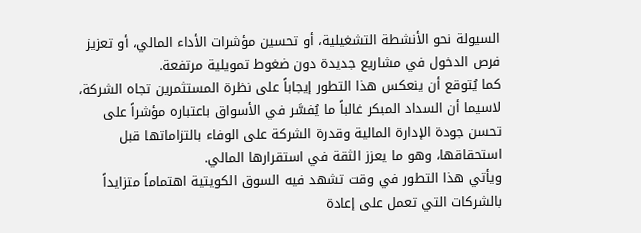السيولة نحو الأنشطة التشغيلية، أو تحسين مؤشرات الأداء المالي، أو تعزيز فرص الدخول في مشاريع جديدة دون ضغوط تمويلية مرتفعة.
كما يُتوقع أن ينعكس هذا التطور إيجاباً على نظرة المستثمرين تجاه الشركة، لاسيما أن السداد المبكر غالباً ما يُفسَّر في الأسواق باعتباره مؤشراً على تحسن جودة الإدارة المالية وقدرة الشركة على الوفاء بالتزاماتها قبل استحقاقها، وهو ما يعزز الثقة في استقرارها المالي.
ويأتي هذا التطور في وقت تشهد فيه السوق الكويتية اهتماماً متزايداً بالشركات التي تعمل على إعادة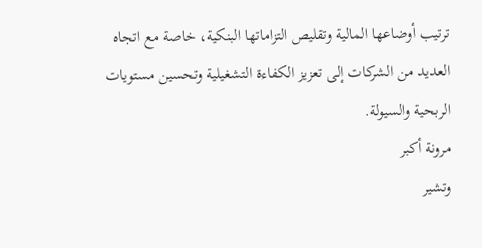ترتيب أوضاعها المالية وتقليص التزاماتها البنكية، خاصة مع اتجاه العديد من الشركات إلى تعزيز الكفاءة التشغيلية وتحسين مستويات الربحية والسيولة.
مرونة أكبر
وتشير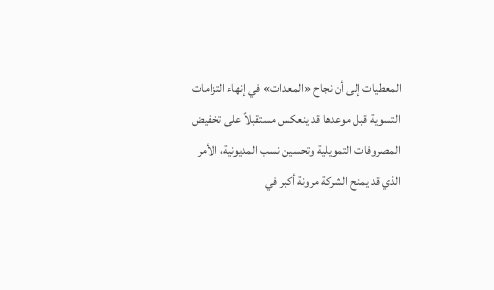المعطيات إلى أن نجاح «المعدات» في إنهاء التزامات التسوية قبل موعدها قد ينعكس مستقبلاً على تخفيض المصروفات التمويلية وتحسين نسب المديونية، الأمر الذي قد يمنح الشركة مرونة أكبر في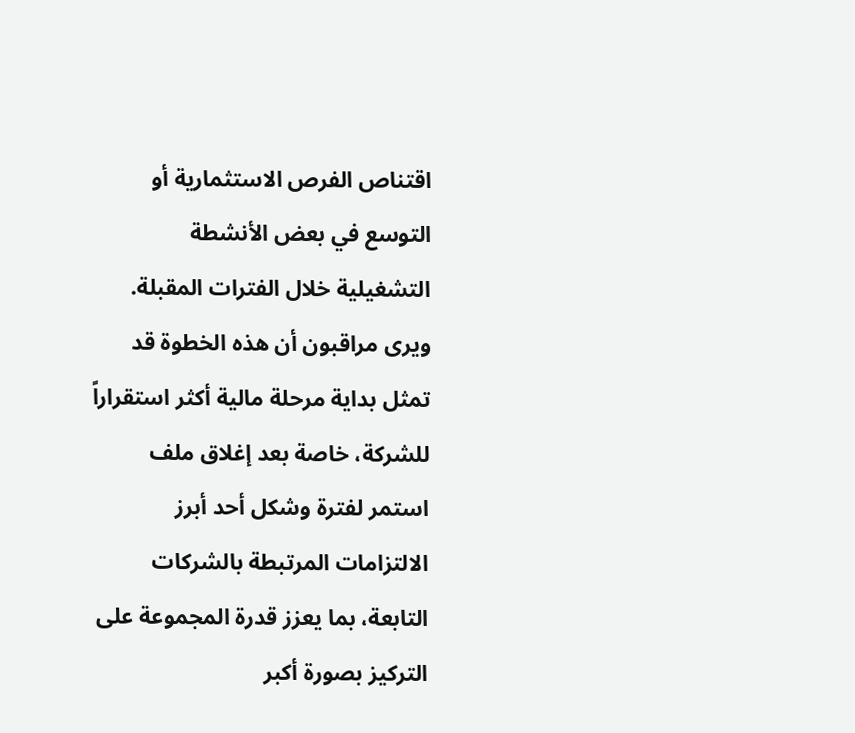اقتناص الفرص الاستثمارية أو التوسع في بعض الأنشطة التشغيلية خلال الفترات المقبلة.
ويرى مراقبون أن هذه الخطوة قد تمثل بداية مرحلة مالية أكثر استقراراً للشركة، خاصة بعد إغلاق ملف استمر لفترة وشكل أحد أبرز الالتزامات المرتبطة بالشركات التابعة، بما يعزز قدرة المجموعة على التركيز بصورة أكبر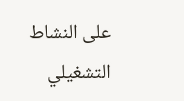على النشاط التشغيلي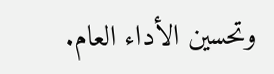وتحسين الأداء العام.